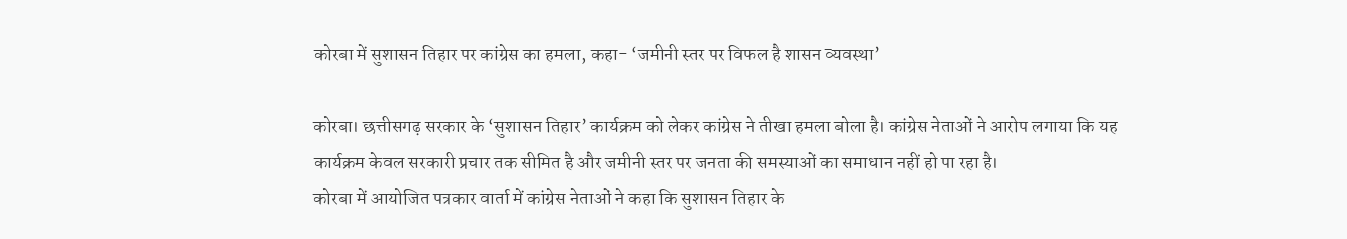कोरबा में सुशासन तिहार पर कांग्रेस का हमला, कहा- ‘जमीनी स्तर पर विफल है शासन व्यवस्था’

कोरबा। छत्तीसगढ़ सरकार के ‘सुशासन तिहार’ कार्यक्रम को लेकर कांग्रेस ने तीखा हमला बोला है। कांग्रेस नेताओं ने आरोप लगाया कि यह कार्यक्रम केवल सरकारी प्रचार तक सीमित है और जमीनी स्तर पर जनता की समस्याओं का समाधान नहीं हो पा रहा है।
कोरबा में आयोजित पत्रकार वार्ता में कांग्रेस नेताओं ने कहा कि सुशासन तिहार के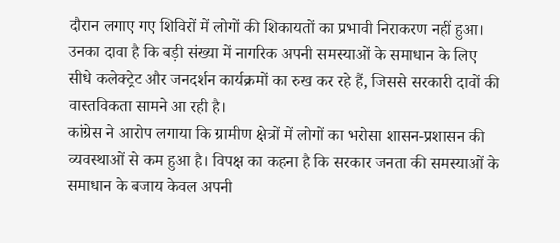दौरान लगाए गए शिविरों में लोगों की शिकायतों का प्रभावी निराकरण नहीं हुआ। उनका दावा है कि बड़ी संख्या में नागरिक अपनी समस्याओं के समाधान के लिए सीधे कलेक्ट्रेट और जनदर्शन कार्यक्रमों का रुख कर रहे हैं, जिससे सरकारी दावों की वास्तविकता सामने आ रही है।
कांग्रेस ने आरोप लगाया कि ग्रामीण क्षेत्रों में लोगों का भरोसा शासन-प्रशासन की व्यवस्थाओं से कम हुआ है। विपक्ष का कहना है कि सरकार जनता की समस्याओं के समाधान के बजाय केवल अपनी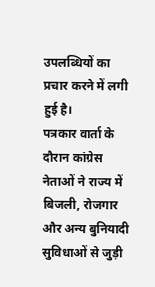उपलब्धियों का प्रचार करने में लगी हुई है।
पत्रकार वार्ता के दौरान कांग्रेस नेताओं ने राज्य में बिजली, रोजगार और अन्य बुनियादी सुविधाओं से जुड़ी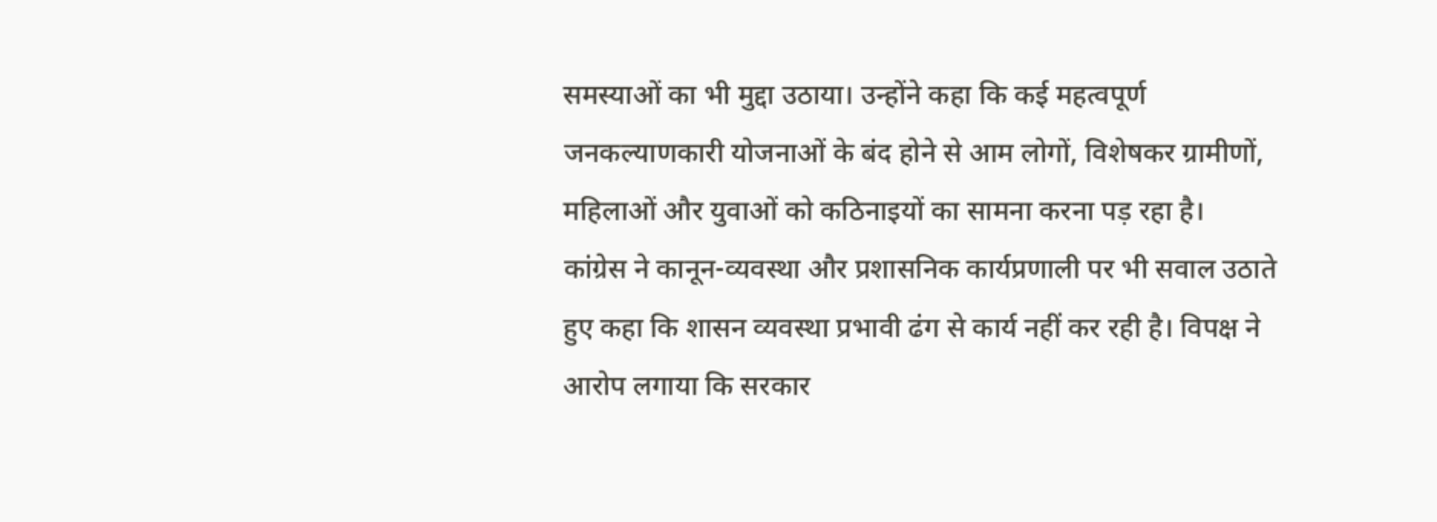समस्याओं का भी मुद्दा उठाया। उन्होंने कहा कि कई महत्वपूर्ण जनकल्याणकारी योजनाओं के बंद होने से आम लोगों, विशेषकर ग्रामीणों, महिलाओं और युवाओं को कठिनाइयों का सामना करना पड़ रहा है।
कांग्रेस ने कानून-व्यवस्था और प्रशासनिक कार्यप्रणाली पर भी सवाल उठाते हुए कहा कि शासन व्यवस्था प्रभावी ढंग से कार्य नहीं कर रही है। विपक्ष ने आरोप लगाया कि सरकार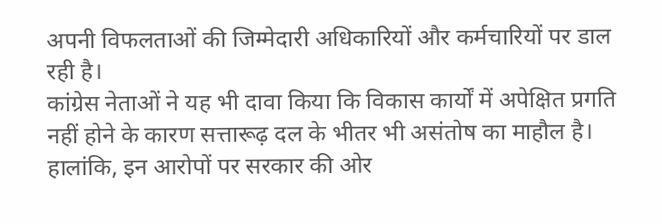अपनी विफलताओं की जिम्मेदारी अधिकारियों और कर्मचारियों पर डाल रही है।
कांग्रेस नेताओं ने यह भी दावा किया कि विकास कार्यों में अपेक्षित प्रगति नहीं होने के कारण सत्तारूढ़ दल के भीतर भी असंतोष का माहौल है।
हालांकि, इन आरोपों पर सरकार की ओर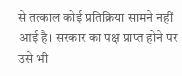से तत्काल कोई प्रतिक्रिया सामने नहीं आई है। सरकार का पक्ष प्राप्त होने पर उसे भी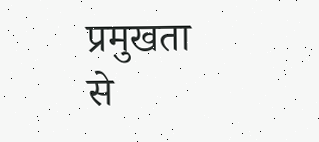प्रमुखता से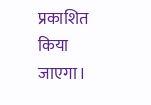प्रकाशित किया जाएगा।